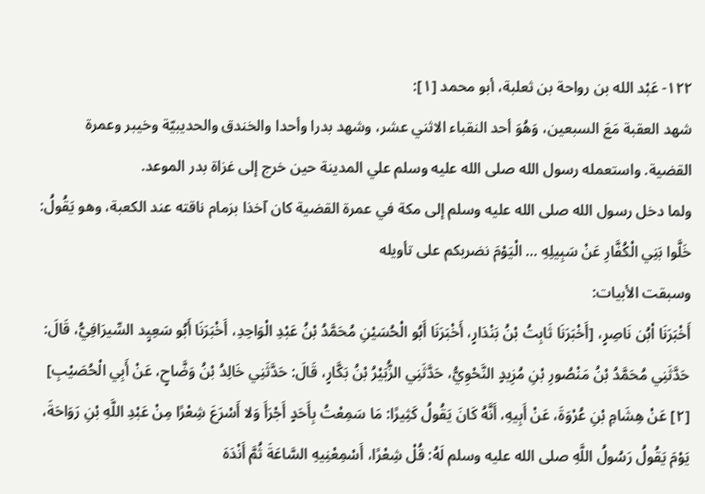١٢٢- عَبْد الله بن رواحة بن ثعلبة، أبو محمد [١]:
شهد العقبة مَعَ السبعين، وَهُوَ أحد النقباء الاثني عشر، وشهد بدرا وأحدا والخندق والحديبيّة وخيبر وعمرة القضية. واستعمله رسول الله صلى الله عليه وسلم علي المدينة حين خرج إلى غزاة بدر الموعد.
ولما دخل رسول الله صلى الله عليه وسلم إلى مكة في عمرة القضية كان آخذا بزمام ناقته عند الكعبة، وهو يَقُولُ:
خَلَّوا بَنِي الْكُفَّارِ عَنْ سَبِيلِهِ ... الْيَوْمَ نضربكم على تأويله
وسبقت الأبيات:
أَخْبَرَنَا اْبُن نَاصِرٍ، [أَخْبَرَنَا ثَابِتُ بْنُ بَنْدَارٍ، أَخْبَرَنَا أَبُو الْحُسَيْنِ مُحَمَّدُ بْنُ عَبْدِ الْوَاحِدِ، أَخْبَرَنَا أَبُو سَعِيٍد السِّيرَافِيُّ، قَالَ: حَدَّثَنِي مُحَمَّدُ بْنُ مَنْصُورِ بْنِ مُزِيدٍ النَّحْوِيُّ، حَدَّثَنِي الزُّبَيْرُ بْنُ بَكَّارٍ، قَالَ: حَدَّثَنِي خَالِدُ بْنُ وَضَّاحٍ، عَنْ أَبِي الْحُصَيْبِ] [٢] عَنْ هِشَامِ بْنِ عُرْوَةَ، عَنْ أَبِيهِ، أَنَّهُ كَانَ يَقُولُ كَثِيرًا: مَا سَمِعْتُ بِأَحَدٍ أَجْرَأَ وَلا أَسْرَعَ شِعْرًا مِنْ عَبْدِ اللَّهِ بْنِ رَوَاحَةَ، يَوْمَ يَقُولُ رَسُولُ اللَّهِ صلى الله عليه وسلم لَهُ: قُلْ شِعْرًا، أَسْمِعْنِيهِ السَّاعَةَ ثُمَّ أَنْدَهَ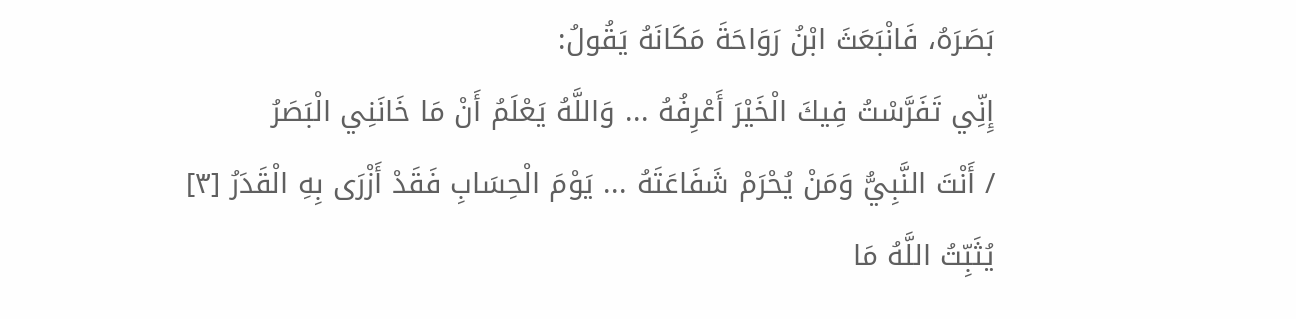بَصَرَهُ، فَانْبَعَثَ ابْنُ رَوَاحَةَ مَكَانَهُ يَقُولُ:
إِنِّي تَفَرَّسْتُ فِيكَ الْخَيْرَ أَعْرِفُهُ ... وَاللَّهُ يَعْلَمُ أَنْ مَا خَانَنِي الْبَصَرُ
/ أَنْتَ النَّبِيُّ وَمَنْ يُحْرَمْ شَفَاعَتَهُ ... يَوْمَ الْحِسَابِ فَقَدْ أَزْرَى بِهِ الْقَدَرُ [٣]
يُثَبِّتُ اللَّهُ مَا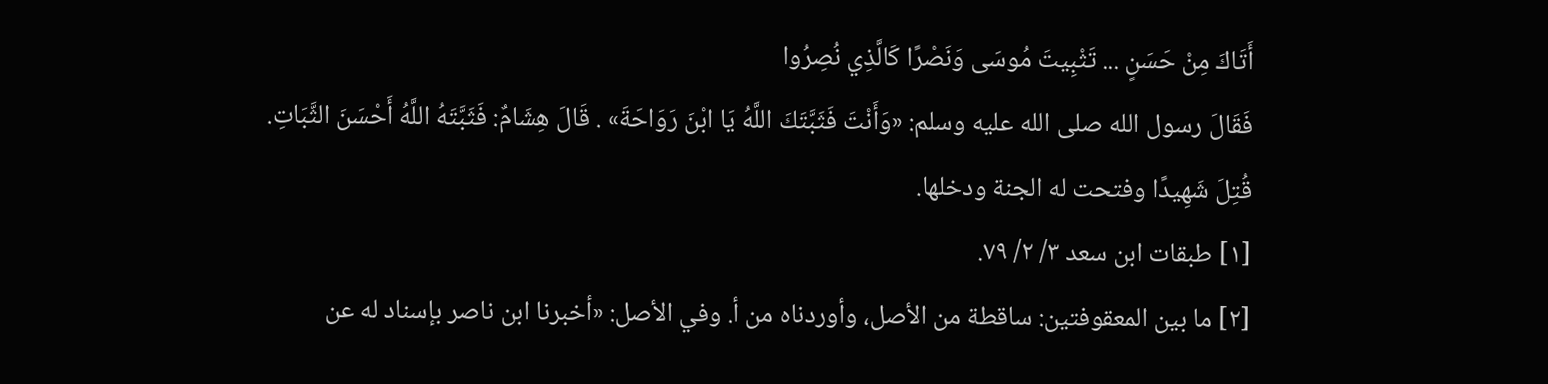أَتَاكَ مِنْ حَسَنٍ ... تَثْبِيتَ مُوسَى وَنَصْرًا كَالَّذِي نُصِرُوا
فَقَالَ رسول الله صلى الله عليه وسلم: «وَأَنْتَ فَثَبَّتَكَ اللَّهُ يَا ابْنَ رَوَاحَةَ» . قَالَ هِشَامٌ: فَثَبَّتَهُ اللَّهُ أَحْسَنَ الثَّبَاتِ.
قُتِلَ شَهِيدًا وفتحت له الجنة ودخلها.
[١] طبقات ابن سعد ٣/ ٢/ ٧٩.
[٢] ما بين المعقوفتين: ساقطة من الأصل، وأوردناه من أ. وفي الأصل: «أخبرنا ابن ناصر بإسناد له عن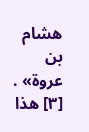هشام بن عروة» .
[٣] هذا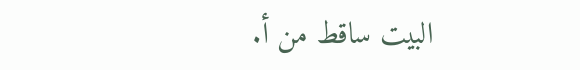البيت ساقط من أ.